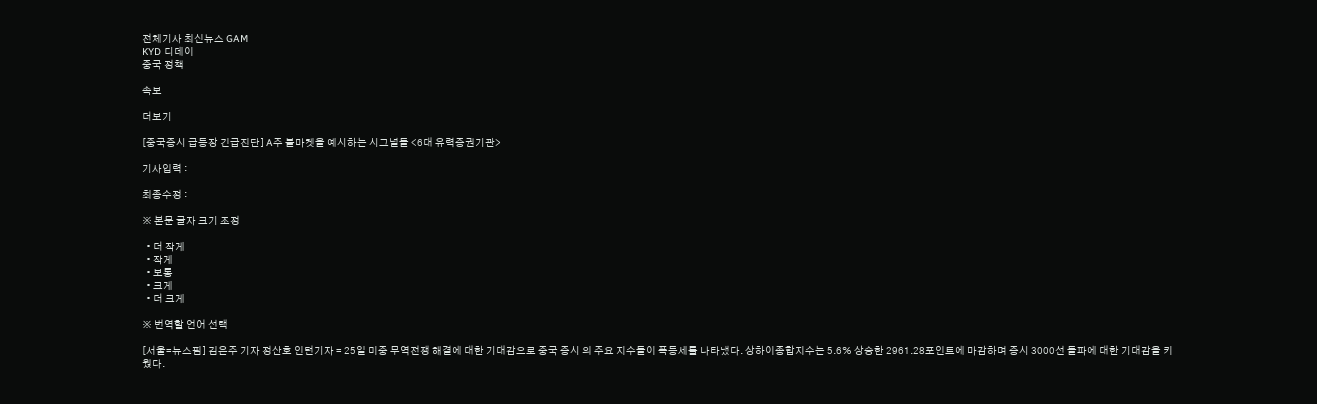전체기사 최신뉴스 GAM
KYD 디데이
중국 정책

속보

더보기

[중국증시 급등장 긴급진단] A주 불마켓을 예시하는 시그널들 <6대 유력증권기관>

기사입력 :

최종수정 :

※ 본문 글자 크기 조정

  • 더 작게
  • 작게
  • 보통
  • 크게
  • 더 크게

※ 번역할 언어 선택

[서울=뉴스핌] 김은주 기자 정산호 인턴기자 = 25일 미중 무역전쟁 해결에 대한 기대감으로 중국 증시 의 주요 지수들이 폭등세를 나타냈다. 상하이종합지수는 5.6% 상승한 2961.28포인트에 마감하며 증시 3000선 돌파에 대한 기대감을 키웠다.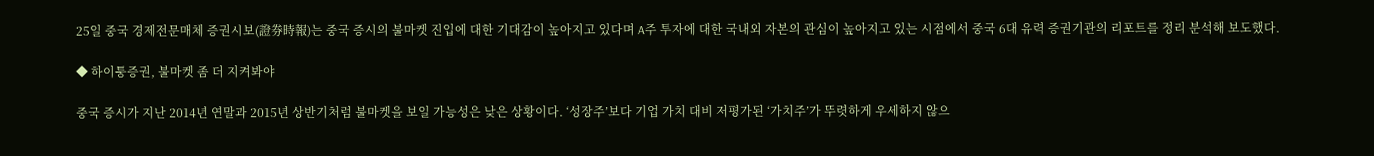25일 중국 경제전문매체 증권시보(證券時報)는 중국 증시의 불마켓 진입에 대한 기대감이 높아지고 있다며 A주 투자에 대한 국내외 자본의 관심이 높아지고 있는 시점에서 중국 6대 유력 증권기관의 리포트를 정리 분석해 보도했다.

◆ 하이퉁증권, 불마켓 좀 더 지켜봐야

중국 증시가 지난 2014년 연말과 2015년 상반기처럼 불마켓을 보일 가능성은 낮은 상황이다. ‘성장주’보다 기업 가치 대비 저평가된 ‘가치주’가 뚜렷하게 우세하지 않으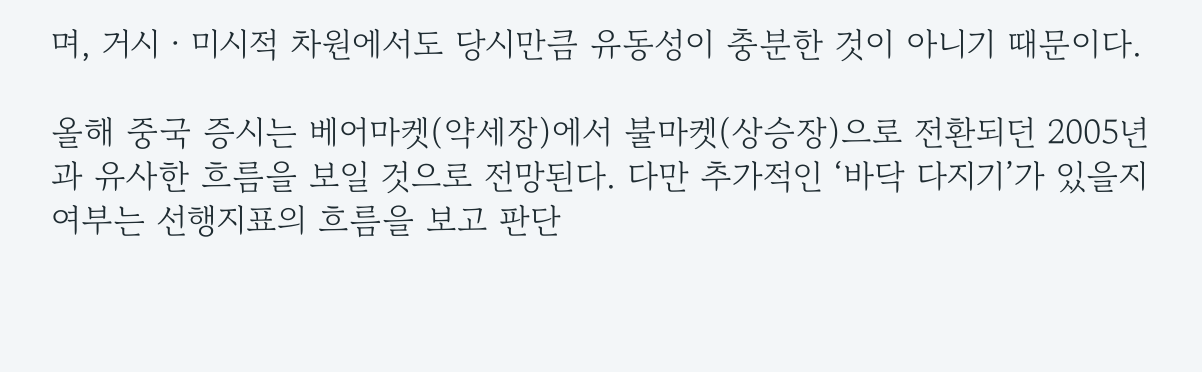며, 거시ㆍ미시적 차원에서도 당시만큼 유동성이 충분한 것이 아니기 때문이다.

올해 중국 증시는 베어마켓(약세장)에서 불마켓(상승장)으로 전환되던 2005년과 유사한 흐름을 보일 것으로 전망된다. 다만 추가적인 ‘바닥 다지기’가 있을지 여부는 선행지표의 흐름을 보고 판단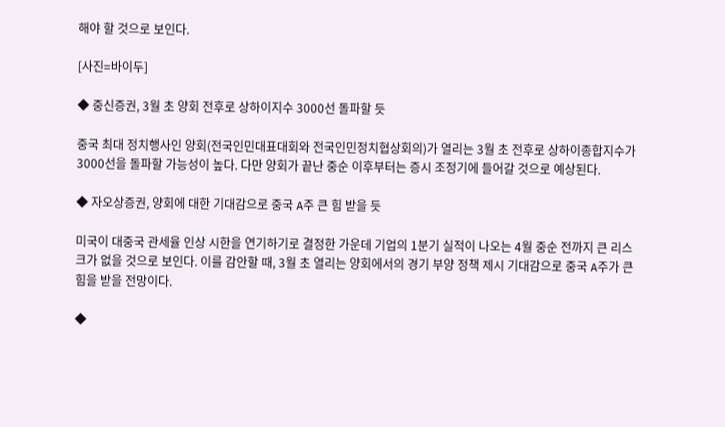해야 할 것으로 보인다.

[사진=바이두]

◆ 중신증권, 3월 초 양회 전후로 상하이지수 3000선 돌파할 듯

중국 최대 정치행사인 양회(전국인민대표대회와 전국인민정치협상회의)가 열리는 3월 초 전후로 상하이종합지수가 3000선을 돌파할 가능성이 높다. 다만 양회가 끝난 중순 이후부터는 증시 조정기에 들어갈 것으로 예상된다.

◆ 자오상증권, 양회에 대한 기대감으로 중국 A주 큰 힘 받을 듯

미국이 대중국 관세율 인상 시한을 연기하기로 결정한 가운데 기업의 1분기 실적이 나오는 4월 중순 전까지 큰 리스크가 없을 것으로 보인다. 이를 감안할 때, 3월 초 열리는 양회에서의 경기 부양 정책 제시 기대감으로 중국 A주가 큰 힘을 받을 전망이다.

◆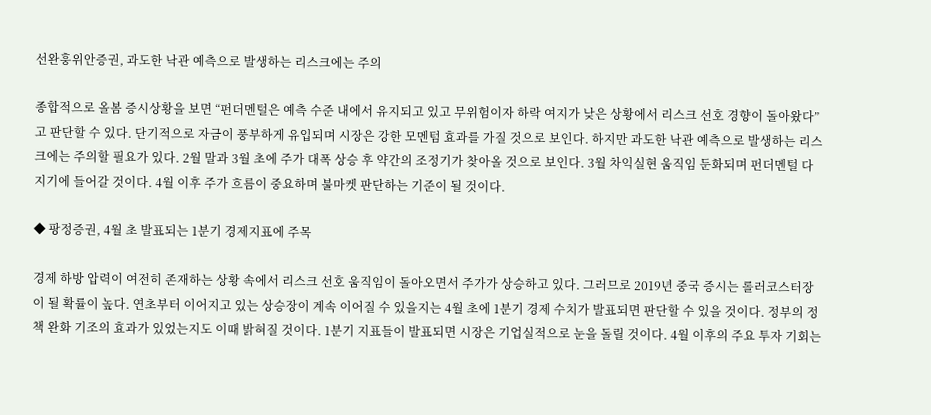선완훙위안증권, 과도한 낙관 예측으로 발생하는 리스크에는 주의

종합적으로 올봄 증시상황을 보면 “펀더멘털은 예측 수준 내에서 유지되고 있고 무위험이자 하락 여지가 낮은 상황에서 리스크 선호 경향이 돌아왔다”고 판단할 수 있다. 단기적으로 자금이 풍부하게 유입되며 시장은 강한 모멘텀 효과를 가질 것으로 보인다. 하지만 과도한 낙관 예측으로 발생하는 리스크에는 주의할 필요가 있다. 2월 말과 3월 초에 주가 대폭 상승 후 약간의 조정기가 찾아올 것으로 보인다. 3월 차익실현 움직임 둔화되며 펀더멘털 다지기에 들어갈 것이다. 4월 이후 주가 흐름이 중요하며 불마켓 판단하는 기준이 될 것이다.

◆ 팡정증권, 4월 초 발표되는 1분기 경제지표에 주목

경제 하방 압력이 여전히 존재하는 상황 속에서 리스크 선호 움직임이 돌아오면서 주가가 상승하고 있다. 그러므로 2019년 중국 증시는 롤러코스터장이 될 확률이 높다. 연초부터 이어지고 있는 상승장이 계속 이어질 수 있을지는 4월 초에 1분기 경제 수치가 발표되면 판단할 수 있을 것이다. 정부의 정책 완화 기조의 효과가 있었는지도 이때 밝혀질 것이다. 1분기 지표들이 발표되면 시장은 기업실적으로 눈을 돌릴 것이다. 4월 이후의 주요 투자 기회는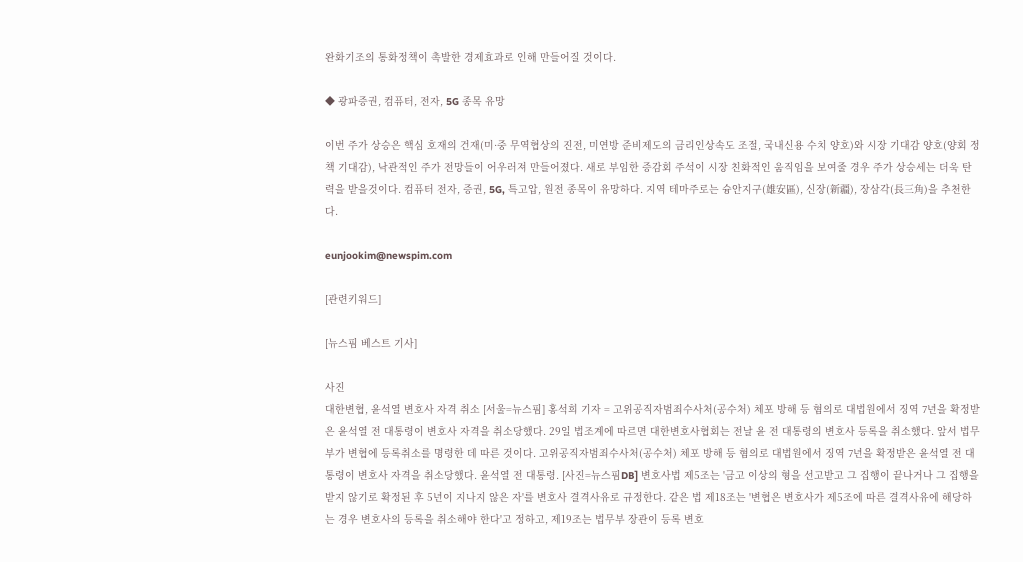완화기조의 통화정책이 촉발한 경제효과로 인해 만들어질 것이다.

◆ 광파증권, 컴퓨터, 전자, 5G 종목 유망

이번 주가 상승은 핵심 호재의 건재(미·중 무역협상의 진전, 미연방 준비제도의 금리인상속도 조절, 국내신용 수치 양호)와 시장 기대감 양호(양회 정책 기대감), 낙관적인 주가 전망들이 어우러져 만들어졌다. 새로 부임한 증감회 주석이 시장 친화적인 움직임을 보여줄 경우 주가 상승세는 더욱 탄력을 받을것이다. 컴퓨터 전자, 증권, 5G, 특고압, 원전 종목이 유망하다. 지역 테마주로는 슝안지구(雄安區), 신장(新疆), 장삼각(長三角)을 추천한다.

eunjookim@newspim.com

[관련키워드]

[뉴스핌 베스트 기사]

사진
대한변협, 윤석열 변호사 자격 취소 [서울=뉴스핌] 홍석희 기자 = 고위공직자범죄수사처(공수처) 체포 방해 등 혐의로 대법원에서 징역 7년을 확정받은 윤석열 전 대통령이 변호사 자격을 취소당했다. 29일 법조계에 따르면 대한변호사협회는 전날 윤 전 대통령의 변호사 등록을 취소했다. 앞서 법무부가 변협에 등록취소를 명령한 데 따른 것이다. 고위공직자범죄수사처(공수처) 체포 방해 등 혐의로 대법원에서 징역 7년을 확정받은 윤석열 전 대통령이 변호사 자격을 취소당했다. 윤석열 전 대통령. [사진=뉴스핌DB] 변호사법 제5조는 '금고 이상의 형을 선고받고 그 집행이 끝나거나 그 집행을 받지 않기로 확정된 후 5년이 지나지 않은 자'를 변호사 결격사유로 규정한다. 같은 법 제18조는 '변협은 변호사가 제5조에 따른 결격사유에 해당하는 경우 변호사의 등록을 취소해야 한다'고 정하고, 제19조는 법무부 장관이 등록 변호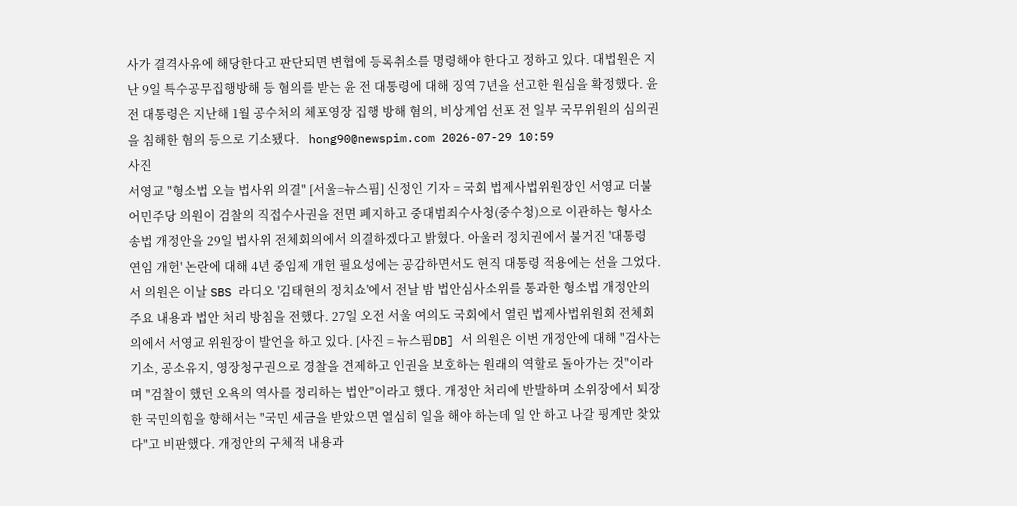사가 결격사유에 해당한다고 판단되면 변협에 등록취소를 명령해야 한다고 정하고 있다. 대법원은 지난 9일 특수공무집행방해 등 혐의를 받는 윤 전 대통령에 대해 징역 7년을 선고한 원심을 확정했다. 윤 전 대통령은 지난해 1월 공수처의 체포영장 집행 방해 혐의, 비상계엄 선포 전 일부 국무위원의 심의권을 침해한 혐의 등으로 기소됐다.   hong90@newspim.com 2026-07-29 10:59
사진
서영교 "형소법 오늘 법사위 의결" [서울=뉴스핌] 신정인 기자 = 국회 법제사법위원장인 서영교 더불어민주당 의원이 검찰의 직접수사권을 전면 폐지하고 중대범죄수사청(중수청)으로 이관하는 형사소송법 개정안을 29일 법사위 전체회의에서 의결하겠다고 밝혔다. 아울러 정치권에서 불거진 '대통령 연임 개헌' 논란에 대해 4년 중임제 개헌 필요성에는 공감하면서도 현직 대통령 적용에는 선을 그었다. 서 의원은 이날 SBS 라디오 '김태현의 정치쇼'에서 전날 밤 법안심사소위를 통과한 형소법 개정안의 주요 내용과 법안 처리 방침을 전했다. 27일 오전 서울 여의도 국회에서 열린 법제사법위원회 전체회의에서 서영교 위원장이 발언을 하고 있다. [사진 = 뉴스핌DB] 서 의원은 이번 개정안에 대해 "검사는 기소, 공소유지, 영장청구권으로 경찰을 견제하고 인권을 보호하는 원래의 역할로 돌아가는 것"이라며 "검찰이 했던 오욕의 역사를 정리하는 법안"이라고 했다. 개정안 처리에 반발하며 소위장에서 퇴장한 국민의힘을 향해서는 "국민 세금을 받았으면 열심히 일을 해야 하는데 일 안 하고 나갈 핑계만 찾았다"고 비판했다. 개정안의 구체적 내용과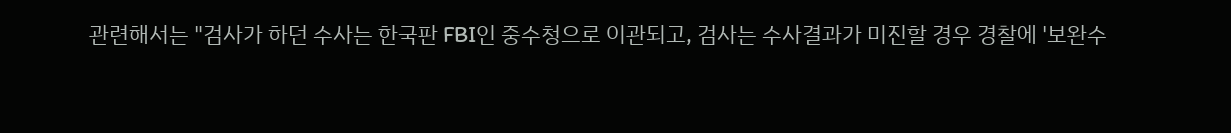관련해서는 "검사가 하던 수사는 한국판 FBI인 중수청으로 이관되고, 검사는 수사결과가 미진할 경우 경찰에 '보완수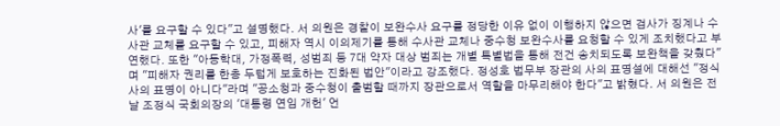사'를 요구할 수 있다"고 설명했다. 서 의원은 경찰이 보완수사 요구를 정당한 이유 없이 이행하지 않으면 검사가 징계나 수사관 교체를 요구할 수 있고, 피해자 역시 이의제기를 통해 수사관 교체나 중수청 보완수사를 요청할 수 있게 조치했다고 부연했다. 또한 "아동학대, 가정폭력, 성범죄 등 7대 약자 대상 범죄는 개별 특별법을 통해 전건 송치되도록 보완책을 갖췄다"며 "피해자 권리를 한층 두텁게 보호하는 진화된 법안"이라고 강조했다. 정성호 법무부 장관의 사의 표명설에 대해선 "정식 사의 표명이 아니다"라며 "공소청과 중수청이 출범할 때까지 장관으로서 역할을 마무리해야 한다"고 밝혔다. 서 의원은 전날 조정식 국회의장의 '대통령 연임 개헌' 언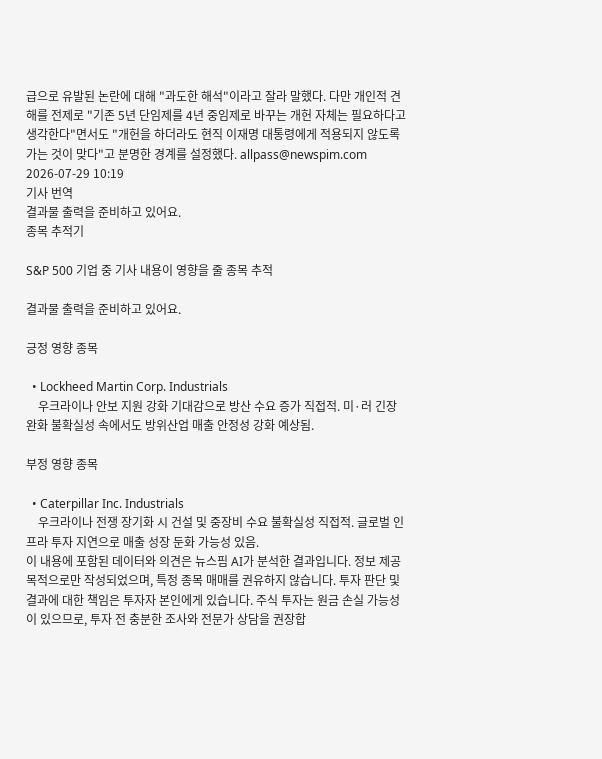급으로 유발된 논란에 대해 "과도한 해석"이라고 잘라 말했다. 다만 개인적 견해를 전제로 "기존 5년 단임제를 4년 중임제로 바꾸는 개헌 자체는 필요하다고 생각한다"면서도 "개헌을 하더라도 현직 이재명 대통령에게 적용되지 않도록 가는 것이 맞다"고 분명한 경계를 설정했다. allpass@newspim.com 2026-07-29 10:19
기사 번역
결과물 출력을 준비하고 있어요.
종목 추적기

S&P 500 기업 중 기사 내용이 영향을 줄 종목 추적

결과물 출력을 준비하고 있어요.

긍정 영향 종목

  • Lockheed Martin Corp. Industrials
    우크라이나 안보 지원 강화 기대감으로 방산 수요 증가 직접적. 미·러 긴장 완화 불확실성 속에서도 방위산업 매출 안정성 강화 예상됨.

부정 영향 종목

  • Caterpillar Inc. Industrials
    우크라이나 전쟁 장기화 시 건설 및 중장비 수요 불확실성 직접적. 글로벌 인프라 투자 지연으로 매출 성장 둔화 가능성 있음.
이 내용에 포함된 데이터와 의견은 뉴스핌 AI가 분석한 결과입니다. 정보 제공 목적으로만 작성되었으며, 특정 종목 매매를 권유하지 않습니다. 투자 판단 및 결과에 대한 책임은 투자자 본인에게 있습니다. 주식 투자는 원금 손실 가능성이 있으므로, 투자 전 충분한 조사와 전문가 상담을 권장합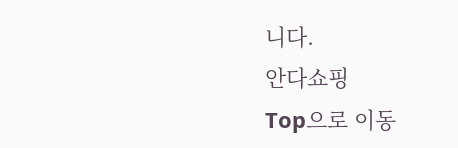니다.
안다쇼핑
Top으로 이동